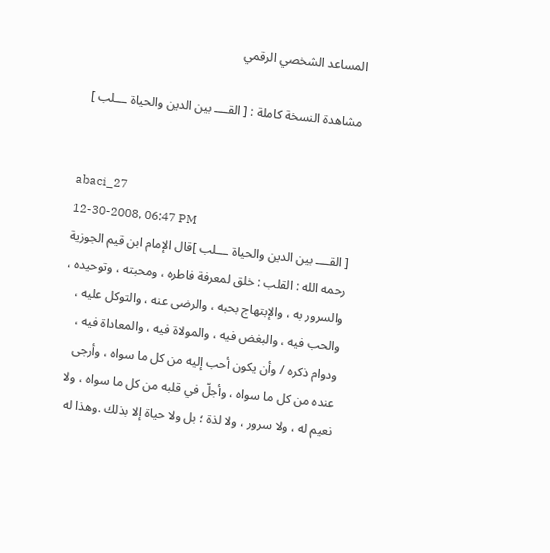المساعد الشخصي الرقمي

مشاهدة النسخة كاملة : [ القــــ بين الدين والحياة ـــلب ]


abaci_27
12-30-2008, 06:47 PM
[ القــــ بين الدين والحياة ـــلب ]قال الإمام ابن قيم الجوزية رحمه الله : القلب : خلق لمعرفة فاطره ، ومحبته ، وتوحيده ، والسرور به ، والإبتهاج بحبه ، والرضى عنه ، والتوكل عليه ، والحب فيه ، والبغض فيه ، والمولاة فيه ، والمعاداة فيه ، ودوام ذكره / وأن يكون أحب إليه من كل ما سواه ، وأرجى عنده من كل ما سواه ، وأجلّ في قلبه من كل ما سواه ، ولا نعيم له ، ولا سرور ، ولا لذة ؛ بل ولا حياة إلا بذلك .وهذا له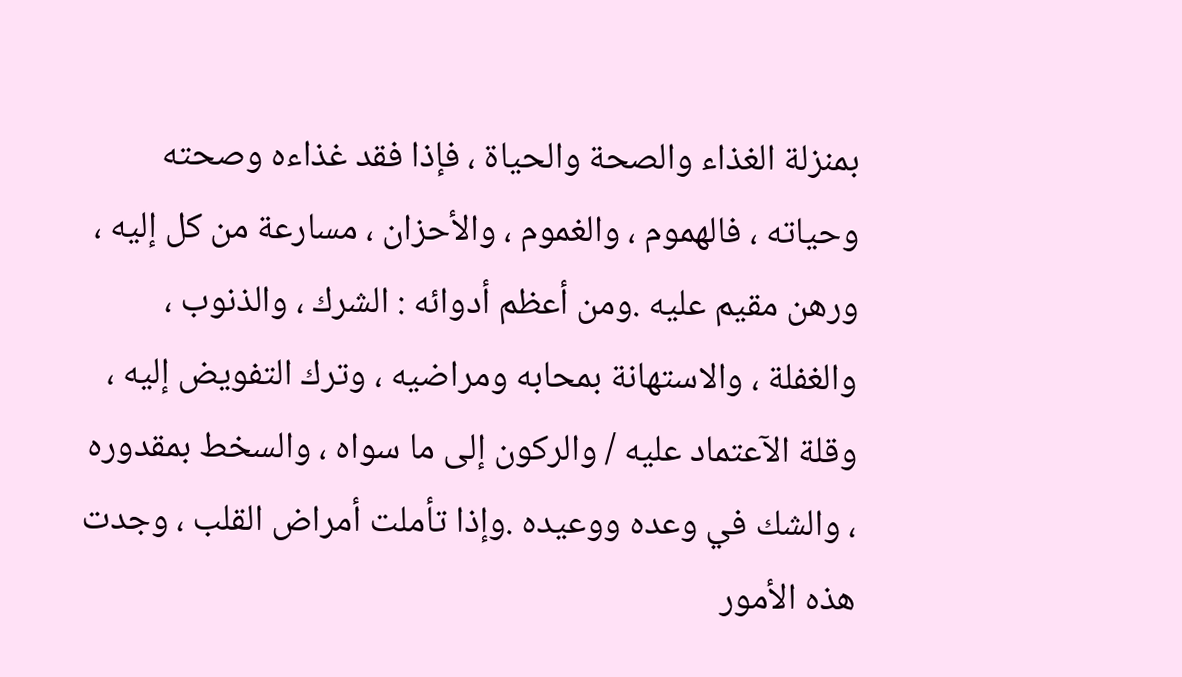بمنزلة الغذاء والصحة والحياة ، فإذا فقد غذاءه وصحته وحياته ، فالهموم ، والغموم ، والأحزان ، مسارعة من كل إليه ، ورهن مقيم عليه .ومن أعظم أدوائه : الشرك ، والذنوب ، والغفلة ، والاستهانة بمحابه ومراضيه ، وترك التفويض إليه ، وقلة الآعتماد عليه / والركون إلى ما سواه ، والسخط بمقدوره ، والشك في وعده ووعيده .وإذا تأملت أمراض القلب ، وجدت هذه الأمور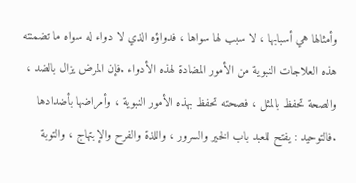وأمثالها هي أسبابها ، لا سبب لها سواها ، فدواؤه الذي لا دواء له سواه ما تضمنته هذه العلاجات النبوية من الأمور المضادة لهذه الأدواء .فإن المرض يزال بالضد ، والصحة تحفظ بالمثل ، فصحته تحفظ بهذه الأمور النبوية ، وأمراضها بأضدادها .فالتوحيد : يفتح للعبد باب الخير والسرور ، واللذة والفرح والإبتهاج ، والتوبة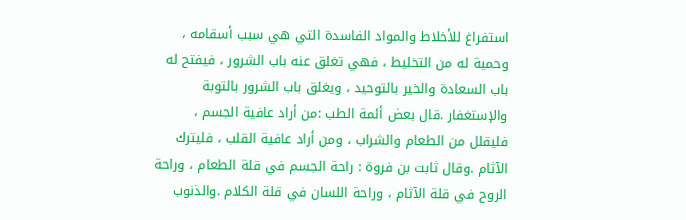استفراغ للأخلاط والمواد الفاسدة التي هي سبب أسقامه ، وحمية له من التخليط ، فهي تغلق عنه باب الشرور ، فيفتح له باب السعادة والخير بالتوحيد ، ويغلق باب الشرور بالتوبة والإستغفار .قال بعض أئمة الطب :من أراد عافية الجسم ، فليقلل من الطعام والشراب ، ومن أراد عافية القلب ، فليترك الآثام .وقال ثابت بن فروة : راحة الجسم في قلة الطعام ، وراحة الروح في قلة الآثام ، وراحة اللسان في قلة الكلام .والذنوب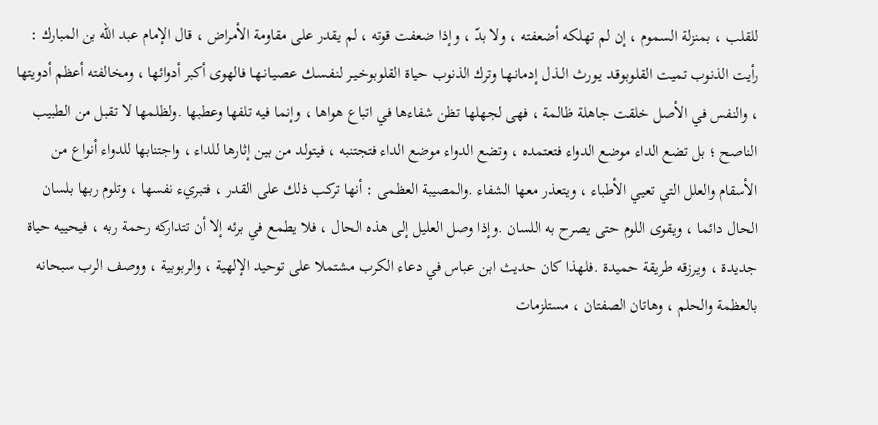للقلب ، بمنزلة السموم ، إن لم تهلكه أضعفته ، ولا بدّ ، وإذا ضعفت قوته ، لم يقدر على مقاومة الأمراض ، قال الإمام عبد الله بن المبارك : رأيت الذنوب تميت القلوبوقـد يـورث الــذل إدمانـهـا وترك الذنوب حياة القلوبوخـيـر لنفـسـك عصيـانـهـا فالهوى أكبر أدوائها ، ومخالفته أعظم أدويتها ، والنفس في الأصل خلقت جاهلة ظالمة ، فهى لجهلها تظن شفاءها في اتباع هواها ، وإنما فيه تلفها وعطبها .ولظلمها لا تقبل من الطبيب الناصح ؛ بل تضع الداء موضع الدواء فتعتمده ، وتضع الدواء موضع الداء فتجتنبه ، فيتولد من بين إثارها للداء ، واجتنابها للدواء أنواع من الأسقام والعلل التي تعيي الأطباء ، ويتعذر معها الشفاء .والمصيبة العظمى : أنها تركب ذلك على القدر ، فتبريء نفسها ، وتلوم ربها بلسان الحال دائما ، ويقوى اللوم حتى يصرح به اللسان .وإذا وصل العليل إلى هذه الحال ، فلا يطمع في برئه إلا أن تتداركه رحمة ربه ، فيحييه حياة جديدة ، ويرزقه طريقة حميدة .فلهذا كان حديث ابن عباس في دعاء الكرب مشتملا على توحيد الإلهية ، والربوبية ، ووصف الرب سبحانه بالعظمة والحلم ، وهاتان الصفتان ، مستلزمات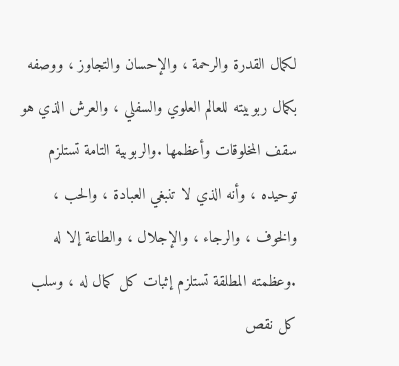لكمال القدرة والرحمة ، والإحسان والتجاوز ، ووصفه بكمال ربوبيته للعالم العلوي والسفلي ، والعرش الذي هو سقف المخلوقات وأعظمها .والربوبية التامة تستلزم توحيده ، وأنه الذي لا تنبغي العبادة ، والحب ، والخوف ، والرجاء ، والإجلال ، والطاعة إلا له .وعظمته المطلقة تستلزم إثبات كل كمال له ، وسلب كل نقص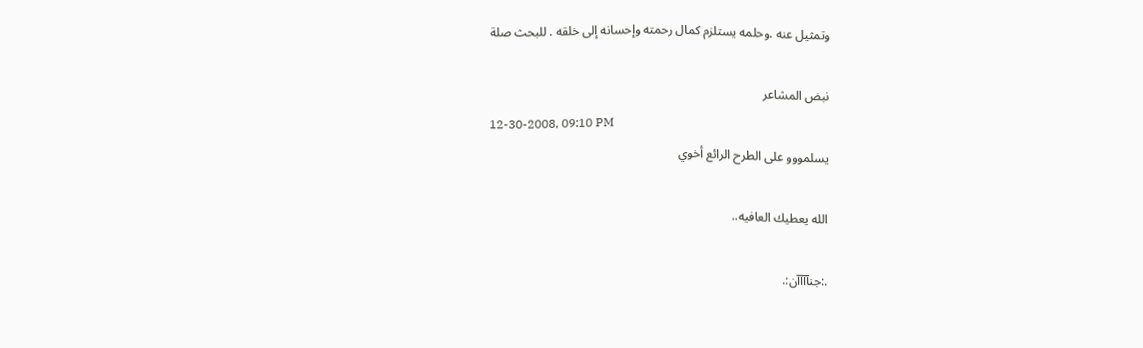وتمثيل عنه .وحلمه يستلزم كمال رحمته وإحسانه إلى خلقه . للبحث صلة

نبض المشاعر
12-30-2008, 09:10 PM
يسلمووو على الطرح الرائع أخوي

الله يعطيك العافيه..

.:جنآآآآن:.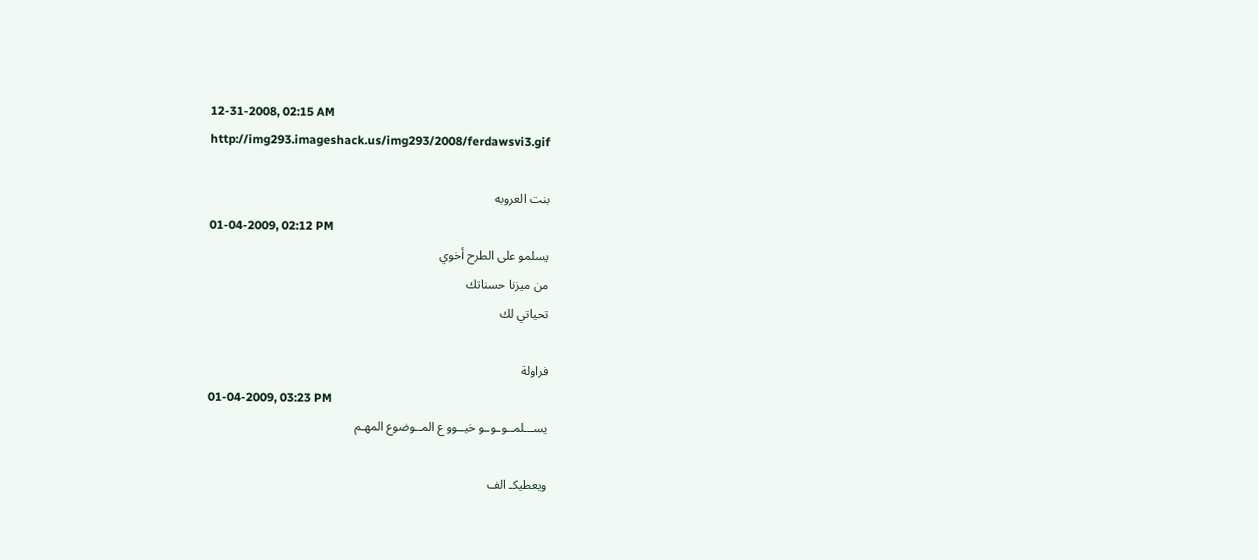12-31-2008, 02:15 AM
http://img293.imageshack.us/img293/2008/ferdawsvi3.gif

بنت العروبه
01-04-2009, 02:12 PM
يسلمو على الطرح أخوي
من ميزنا حسناتك
تحياتي لك

فراولة
01-04-2009, 03:23 PM
يســـلمــوـوـو خيــوو ع المــوضوع المهـم

ويعطيكـ الف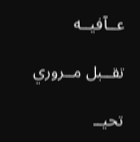عــآفيــه

تقــبل مــروري

تحيــ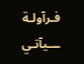فـرآولـة ـــيآتـي